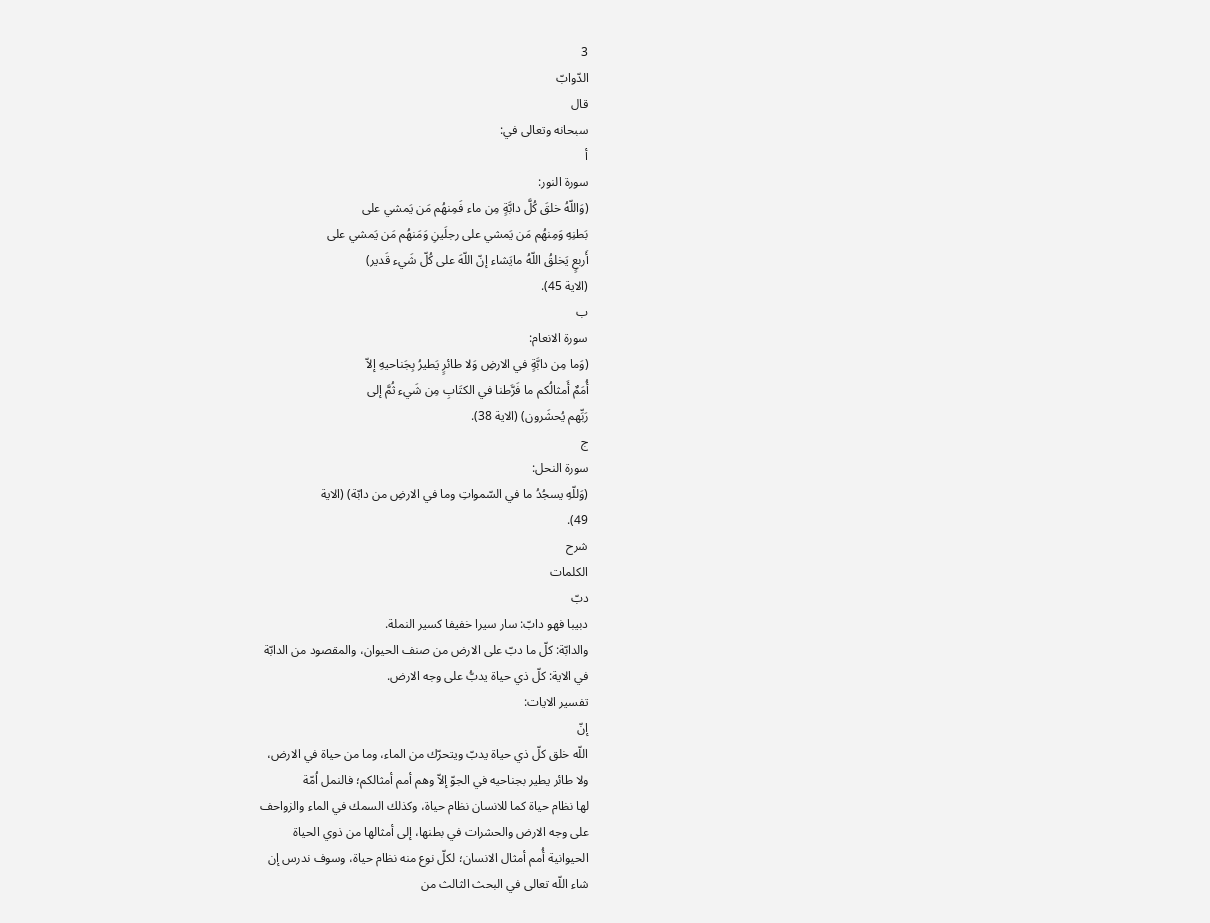3
الدّوابّ
قال
سبحانه وتعالى في:
أ
سورة النور:
(وَاللّهُ خلقَ كُلَّ دابَّةٍ مِن ماء فَمِنهُم مَن يَمشي على
بَطنِهِ وَمِنهُم مَن يَمشي على رجلَينِ وَمَنهُم مَن يَمشي على
أَربعٍ يَخلقُ اللّهُ مايَشاء إنّ اللّهَ على كُلّ شَيء قَدير)
(الاية 45).
ب
سورة الانعام:
(وَما مِن دابَّةٍ في الارضِ وَلا طائرٍ يَطيرُ بِجَناحيهِ إلاّ
أُمَمٌ أَمثالُكم ما فَرَّطنا في الكتَابِ مِن شَيء ثُمَّ إلى
رَبِّهم يُحشَرون) (الاية 38).
ج
سورة النحل:
(وَللّهِ يسجُدُ ما في السّمواتِ وما في الارضِ من دابّة) (الاية
49).
شرح
الكلمات
دبّ
دبيبا فهو دابّ: سار سيرا خفيفا كسير النملة.
والدابّة: كلّ ما دبّ على الارض من صنف الحيوان، والمقصود من الدابّة
في الاية: كلّ ذي حياة يدبُّ على وجه الارض.
تفسير الايات:
إنّ
اللّه خلق كلّ ذي حياة يدبّ ويتحرّك من الماء، وما من حياة في الارض،
ولا طائر يطير بجناحيه في الجوّ إلاّ وهم أمم أمثالكم؛ فالنمل اُمّة
لها نظام حياة كما للانسان نظام حياة، وكذلك السمك في الماء والزواحف
على وجه الارض والحشرات في بطنها، إلى أمثالها من ذوي الحياة
الحيوانية أُمم أمثال الانسان؛ لكلّ نوع منه نظام حياة، وسوف ندرس إن
شاء اللّه تعالى في البحث الثالث من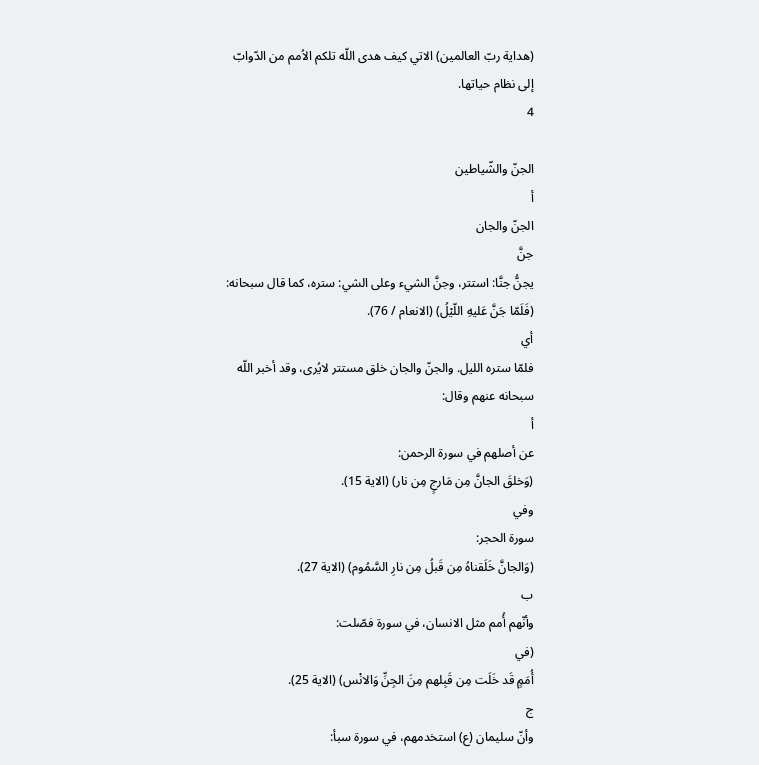(هداية ربّ العالمين) الاتي كيف هدى اللّه تلكم الاُمم من الدّوابّ
إلى نظام حياتها.
4

الجنّ والشّياطين
أ
الجنّ والجان
جنَّ
يجنُّ جنَّا: استتر، وجنَّ الشيء وعلى الشي: ستره، كما قال سبحانه:
(فَلَمّا جَنَّ عَليهِ اللّيْلُ) (الانعام / 76).
أي
فلمّا ستره الليل. والجنّ والجان خلق مستتر لايُرى، وقد أخبر اللّه
سبحانه عنهم وقال:
أ
عن أصلهم في سورة الرحمن:
(وَخلقَ الجانَّ مِن مَارجٍ مِن نار) (الاية 15).
وفي
سورة الحجر:
(وَالجانَّ خَلَقناهُ مِن قَبلُ مِن نارِ السَّمُوم) (الاية 27).
ب
وأنّهم أُمم مثل الانسان، في سورة فصّلت:
(في
أُمَمٍ قَد خَلَت مِن قَبِلهم مِنَ الجِنِّ وَالانْس) (الاية 25).
ج
وأنّ سليمان (ع) استخدمهم، في سورة سبأ: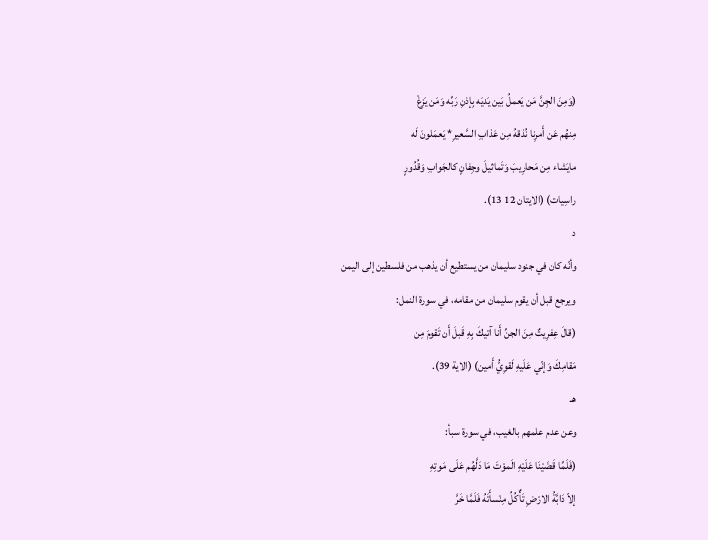(وَمِنَ الجِنَّ مَن يَعملُ بَين يَديَه بِإذنِ رَبِّه وَمَن يَزغْ
مِنهُم عَن أَمرِنا نُذقهُ مِن عَذابِ السَّعيرِ* يَعمَلونَ لَه
مايَشاء مِن مَحارِيبَ وَتَماثيلَ وجِفانٍ كالجَوابِ وَقُدُورٍ
راسِيات) (الايتان 12 13).
د
وأنّه كان في جنود سليمان من يستطيع أن يذهب من فلسطين إلى اليمن
ويرجع قبل أن يقوم سليمان من مقامه، في سورة النمل:
(قالَ عِفرِيتٌ مِنَ الجنِّ أَنا آتيكَ بِهِ قَبلَ أَن تَقومَ مِن
مَقامِكَ وَإنّي عَلَيهِ لَقوِيُّ أَمين) (الاية 39).
هـ
وعن عدم علمهم بالغيب، في سورة سبأ:
(فَلَمِّا قَضَيْنَا عَلَيْهِ الَموْتَ مَا دَلَّهُم عَلَى مَوتِهِ
إلاّ دَابَّةُ الارْضِ تَأٌكُلُ مِنْسأَتَهُ فَلَمَّا خَرَّ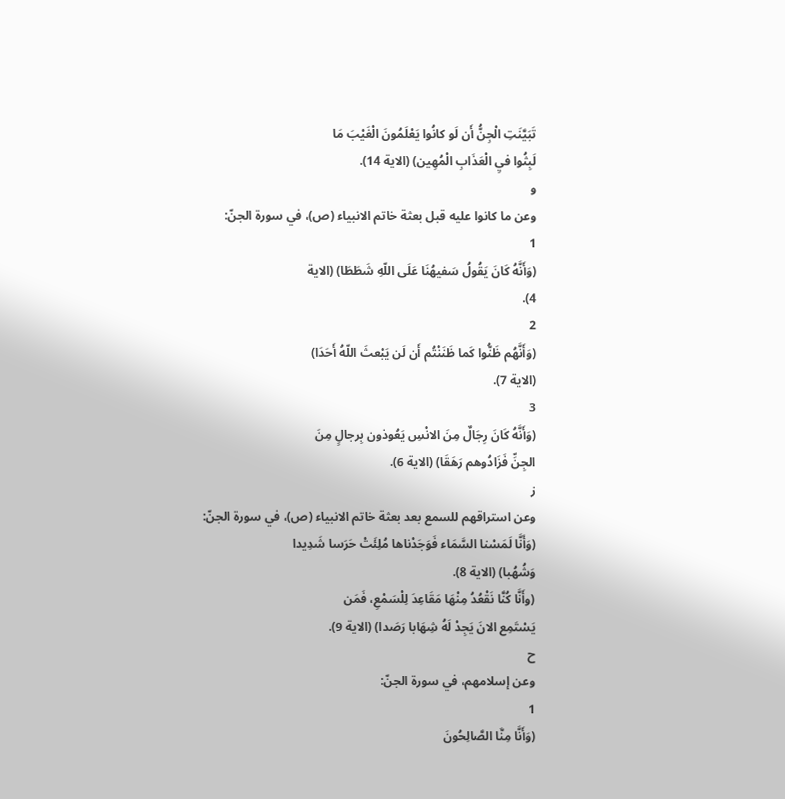تَبَيَّنَتِ الْجِنُّ أَن لَو كانُوا يَعْلَمُونَ الْغَيْبَ مَا
لَبِثُوا فيِ الْعَذَابِ الْمُهِين) (الاية 14).
و
وعن ما كانوا عليه قبل بعثة خاتم الانبياء (ص)، في سورة الجنّ:
1
(وَأَنَّهُ كَانَ يَقُولُ سَفيهُنَا عَلَى اللّهِ شَطَطَا) (الاية
4).
2
(وَأَنَّهُم ظَنُّوا كَما ظَنَنْتُم أَن لَن يَبْعثَ اللّهُ أَحَدَا)
(الاية 7).
3
(وَأَنَّهُ كَانَ رِجَالٌ مِنَ الانْسِ يَعُوذون بِرجالٍ مِنَ
الجِنِّ فَزَادُوهم رَهَقَا) (الاية 6).
ز
وعن استراقهم للسمع بعد بعثة خاتم الانبياء (ص)، في سورة الجنّ:
(وَأَنَّا لَمَسْنا السَّمَاء فَوَجَدْناها مُلِئَتْ حَرَسا شَدِيدا
وَشُهُبا) (الاية 8).
(وأَنَّا كُنَّا نَقْعُدُ مِنْهَا مَقَاعِدَ لِلْسَمْعِ، فَمَن
يَسْتَمِع الانَ يَجِدْ لَهُ شِهَابا رَصَدا) (الاية 9).
ح
وعن إسلامهم، في سورة الجنّ:
1
(وَأَنَّا مِنَّا الصَّالِحُونَ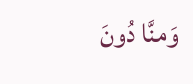وَمنَّا دُونَ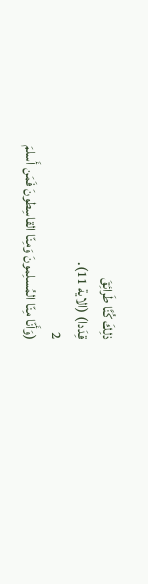ذلِكَ كُنَّا طَرائِقَ
قِدَدا) (الاية 11).
2
(وَأَنّا مِنّا المُسلِمونَ وَمِنّا القاسِطونَ فَمَن أَسلمَ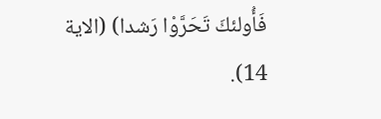فَأُولئكَ تَحَرَّوْا رَشدا) (الاية 14).